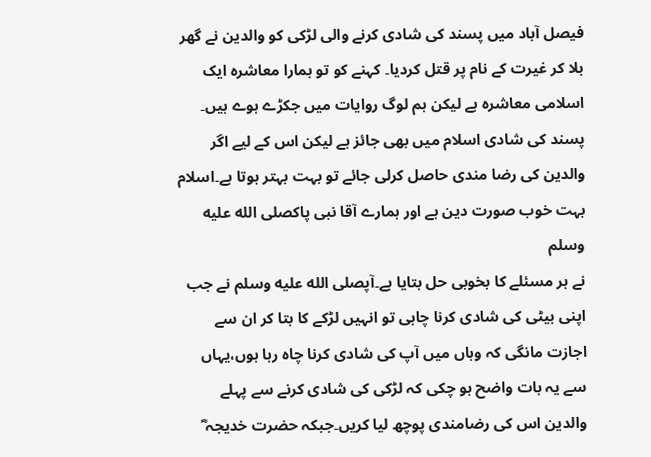فیصل آباد میں پسند کی شادی کرنے والی لڑکی کو والدین نے گھر بلا کر غیرت کے نام پر قتل کردیا۔ کہنے کو تو ہمارا معاشرہ ایک اسلامی معاشرہ ہے لیکن ہم لوگ روایات میں جکڑے ہوے ہیں۔
پسند کی شادی اسلام میں بھی جائز ہے لیکن اس کے لیے اگر والدین کی رضا مندی حاصل کرلی جائے تو بہت بہتر ہوتا ہے۔اسلام بہت خوب صورت دین ہے اور ہمارے آقا نبی پاکصلى الله عليه وسلم
نے ہر مسئلے کا بخوبی حل بتایا ہے۔آپصلى الله عليه وسلم نے جب اپنی بیٹی کی شادی کرنا چاہی تو انہیں لڑکے کا بتا کر ان سے اجازت مانگی کہ وہاں میں آپ کی شادی کرنا چاہ رہا ہوں،یہاں سے یہ بات واضح ہو چکی کہ لڑکی کی شادی کرنے سے پہلے والدین اس کی رضامندی پوچھ لیا کریں۔جبکہ حضرت خدیجہ ؓ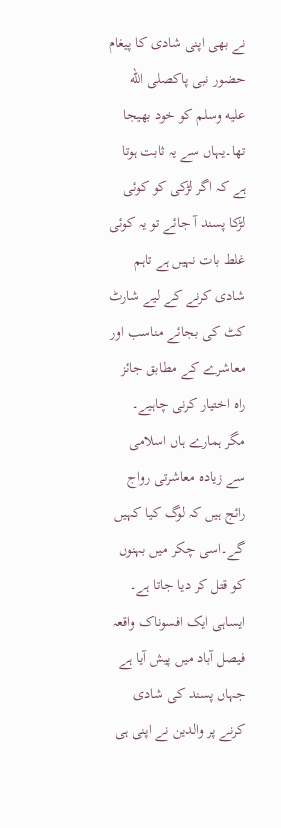نے بھی اپنی شادی کا پیغام حضور نبی پاکصلى الله عليه وسلم کو خود بھیجا تھا۔یہاں سے یہ ثابت ہوتا ہے کہ اگر لڑکی کو کوئی لڑکا پسند آ جائے تو یہ کوئی غلط بات نہیں ہے تاہم شادی کرنے کے لیے شارٹ کٹ کی بجائے مناسب اور معاشرے کے مطابق جائز راہ اختیار کرنی چاہیے۔
مگر ہمارے ہاں اسلامی سے زیادہ معاشرتی رواج رائج ہیں کہ لوگ کیا کہیں گے۔اسی چکر میں بہنوں کو قتل کر دیا جاتا ہے۔
ایساہی ایک افسوناک واقعہ فیصل آباد میں پیش آیا ہے جہاں پسند کی شادی کرنے پر والدین نے اپنی ہی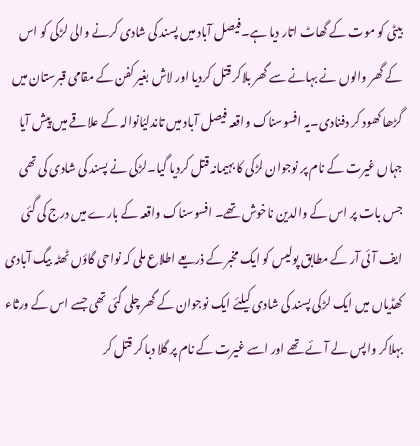بیٹی کو موت کے گھاٹ اتار دیا ہے۔فیصل آباد میں پسند کی شادی کرنے والی لڑکی کو اس کے گھر والوں نے بہانے سے گھر بلاکر قتل کردیا اور لاش بغیر کفن کے مقامی قبرستان میں گڑھا کھود کر دفنادی۔یہ افسوسناک واقعہ فیصل آباد میں تاندلیُانوالہ کے علاقے میں پیش آیا جہاں غیرت کے نام پر نوجوان لڑکی کا بہیمانہ قتل کردیا گیا۔لڑکی نے پسند کی شادی کی تھی جس بات پر اس کے والدین ناخوش تھے۔ افسوسناک واقعہ کے بارے میں درج کی گئی ایف آئی آر کے مطابق پولیس کو ایک مخبر کے ذریعے اطلاع ملی کہ نواحی گاؤں ٹھٹہ بیگ آبادی کھڈیاں میں ایک لڑکی پسند کی شادی کیلئے ایک نوجوان کے گھر چلی گئی تھی جسے اس کے ورثاء بہلاکر واپس لے آئے تھے اور اسے غیرت کے نام پر گلا دبا کر قتل کر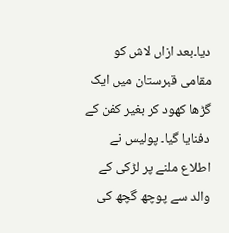دیا۔بعد ازاں لاش کو مقامی قبرستان میں ایک گڑھا کھود کر بغیر کفن کے دفنایا گیا۔ پولیس نے اطلاع ملنے پر لڑکی کے والد سے پوچھ گچھ کی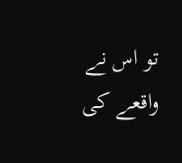تو اس نے واقعے کی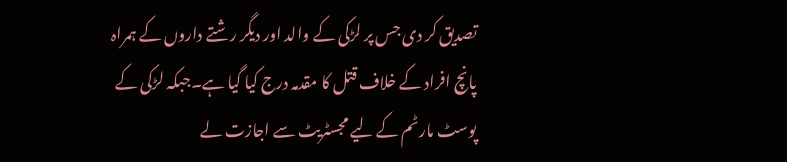تصدیق کر دی جس پر لڑکی کے والد اور دیگر رشتے داروں کے ہمراہ پانچ افراد کے خلاف قتل کا مقدمہ درج کیا گیا ہے۔جبکہ لڑکی کے پوسٹ مارٹم کے لیے مجسٹریٹ سے اجازت لے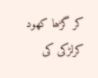کر گڑھا کھود کرلڑکی کی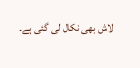لاش بھی نکال لی گئی ہے۔